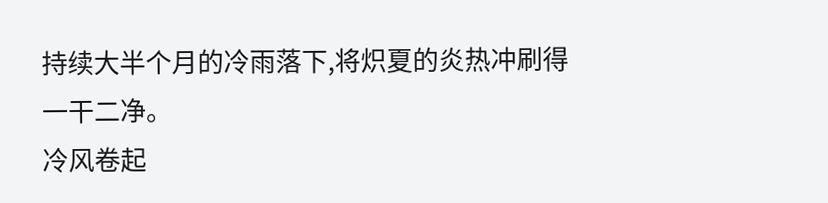持续大半个月的冷雨落下,将炽夏的炎热冲刷得一干二净。
冷风卷起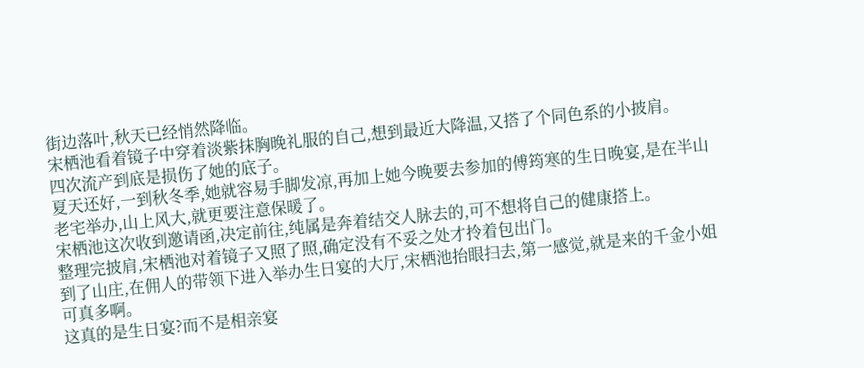街边落叶,秋天已经悄然降临。
宋栖池看着镜子中穿着淡紫抹胸晚礼服的自己,想到最近大降温,又搭了个同色系的小披肩。
四次流产到底是损伤了她的底子。
夏天还好,一到秋冬季,她就容易手脚发凉,再加上她今晚要去参加的傅筠寒的生日晚宴,是在半山老宅举办,山上风大,就更要注意保暖了。
宋栖池这次收到邀请函,决定前往,纯属是奔着结交人脉去的,可不想将自己的健康搭上。
整理完披肩,宋栖池对着镜子又照了照,确定没有不妥之处才拎着包出门。
到了山庄,在佣人的带领下进入举办生日宴的大厅,宋栖池抬眼扫去,第一感觉,就是来的千金小姐可真多啊。
这真的是生日宴?而不是相亲宴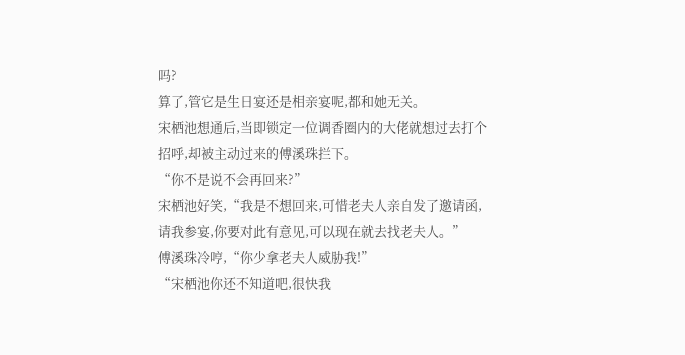吗?
算了,管它是生日宴还是相亲宴呢,都和她无关。
宋栖池想通后,当即锁定一位调香圈内的大佬就想过去打个招呼,却被主动过来的傅溪珠拦下。
“你不是说不会再回来?”
宋栖池好笑,“我是不想回来,可惜老夫人亲自发了邀请函,请我参宴,你要对此有意见,可以现在就去找老夫人。”
傅溪珠冷哼,“你少拿老夫人威胁我!”
“宋栖池你还不知道吧,很快我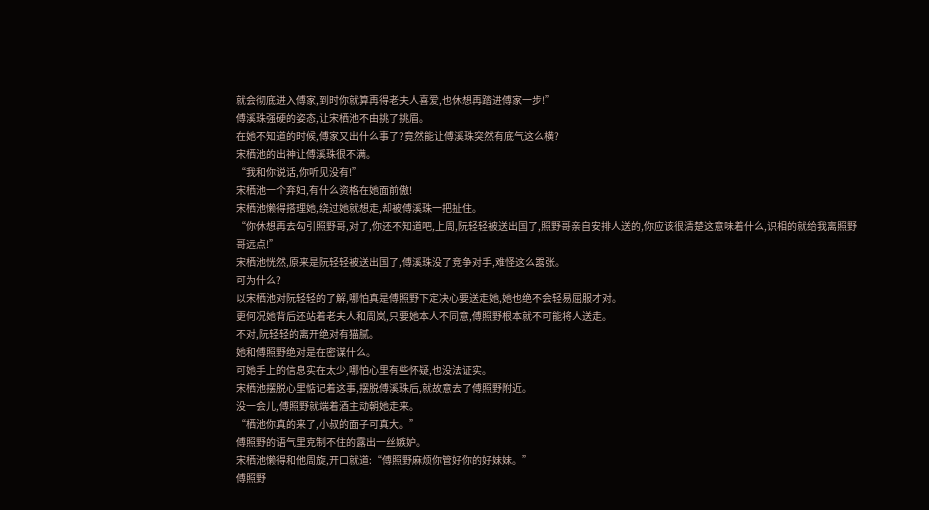就会彻底进入傅家,到时你就算再得老夫人喜爱,也休想再踏进傅家一步!”
傅溪珠强硬的姿态,让宋栖池不由挑了挑眉。
在她不知道的时候,傅家又出什么事了?竟然能让傅溪珠突然有底气这么横?
宋栖池的出神让傅溪珠很不满。
“我和你说话,你听见没有!”
宋栖池一个弃妇,有什么资格在她面前傲!
宋栖池懒得搭理她,绕过她就想走,却被傅溪珠一把扯住。
“你休想再去勾引照野哥,对了,你还不知道吧,上周,阮轻轻被送出国了,照野哥亲自安排人送的,你应该很清楚这意味着什么,识相的就给我离照野哥远点!”
宋栖池恍然,原来是阮轻轻被送出国了,傅溪珠没了竞争对手,难怪这么嚣张。
可为什么?
以宋栖池对阮轻轻的了解,哪怕真是傅照野下定决心要送走她,她也绝不会轻易屈服才对。
更何况她背后还站着老夫人和周岚,只要她本人不同意,傅照野根本就不可能将人送走。
不对,阮轻轻的离开绝对有猫腻。
她和傅照野绝对是在密谋什么。
可她手上的信息实在太少,哪怕心里有些怀疑,也没法证实。
宋栖池摆脱心里惦记着这事,摆脱傅溪珠后,就故意去了傅照野附近。
没一会儿,傅照野就端着酒主动朝她走来。
“栖池你真的来了,小叔的面子可真大。”
傅照野的语气里克制不住的露出一丝嫉妒。
宋栖池懒得和他周旋,开口就道:“傅照野麻烦你管好你的好妹妹。”
傅照野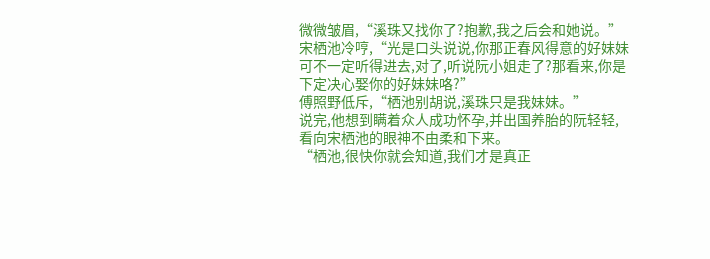微微皱眉,“溪珠又找你了?抱歉,我之后会和她说。”
宋栖池冷哼,“光是口头说说,你那正春风得意的好妹妹可不一定听得进去,对了,听说阮小姐走了?那看来,你是下定决心娶你的好妹妹咯?”
傅照野低斥,“栖池别胡说,溪珠只是我妹妹。”
说完,他想到瞒着众人成功怀孕,并出国养胎的阮轻轻,看向宋栖池的眼神不由柔和下来。
“栖池,很快你就会知道,我们才是真正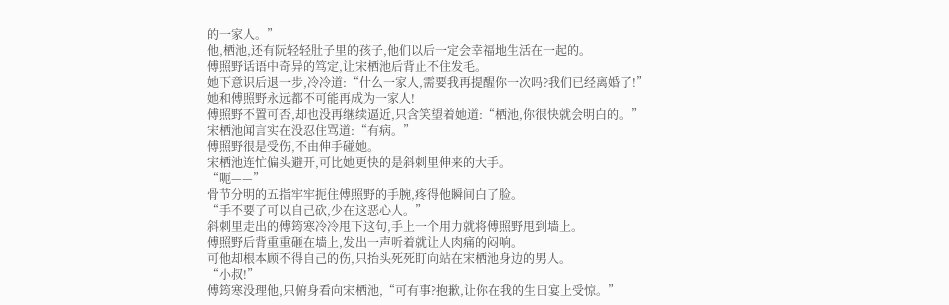的一家人。”
他,栖池,还有阮轻轻肚子里的孩子,他们以后一定会幸福地生活在一起的。
傅照野话语中奇异的笃定,让宋栖池后背止不住发毛。
她下意识后退一步,冷冷道:“什么一家人,需要我再提醒你一次吗?我们已经离婚了!”
她和傅照野永远都不可能再成为一家人!
傅照野不置可否,却也没再继续逼近,只含笑望着她道:“栖池,你很快就会明白的。”
宋栖池闻言实在没忍住骂道:“有病。”
傅照野很是受伤,不由伸手碰她。
宋栖池连忙偏头避开,可比她更快的是斜刺里伸来的大手。
“呃——”
骨节分明的五指牢牢扼住傅照野的手腕,疼得他瞬间白了脸。
“手不要了可以自己砍,少在这恶心人。”
斜刺里走出的傅筠寒冷冷甩下这句,手上一个用力就将傅照野甩到墙上。
傅照野后背重重砸在墙上,发出一声听着就让人肉痛的闷响。
可他却根本顾不得自己的伤,只抬头死死盯向站在宋栖池身边的男人。
“小叔!”
傅筠寒没理他,只俯身看向宋栖池,“可有事?抱歉,让你在我的生日宴上受惊。”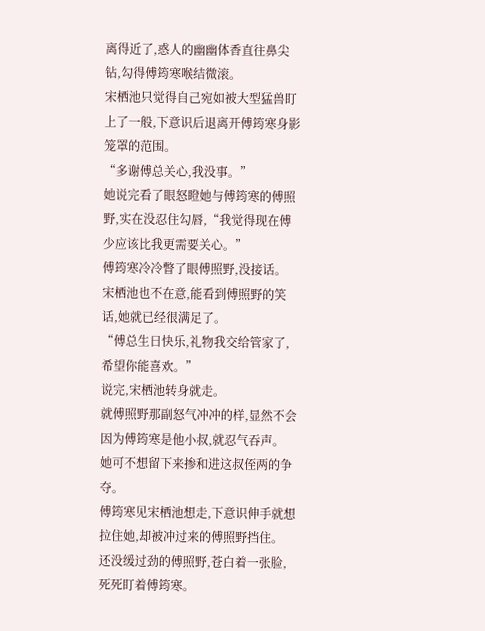离得近了,惑人的幽幽体香直往鼻尖钻,勾得傅筠寒喉结微滚。
宋栖池只觉得自己宛如被大型猛兽盯上了一般,下意识后退离开傅筠寒身影笼罩的范围。
“多谢傅总关心,我没事。”
她说完看了眼怒瞪她与傅筠寒的傅照野,实在没忍住勾唇,“我觉得现在傅少应该比我更需要关心。”
傅筠寒冷冷瞥了眼傅照野,没接话。
宋栖池也不在意,能看到傅照野的笑话,她就已经很满足了。
“傅总生日快乐,礼物我交给管家了,希望你能喜欢。”
说完,宋栖池转身就走。
就傅照野那副怒气冲冲的样,显然不会因为傅筠寒是他小叔,就忍气吞声。
她可不想留下来掺和进这叔侄两的争夺。
傅筠寒见宋栖池想走,下意识伸手就想拉住她,却被冲过来的傅照野挡住。
还没缓过劲的傅照野,苍白着一张脸,死死盯着傅筠寒。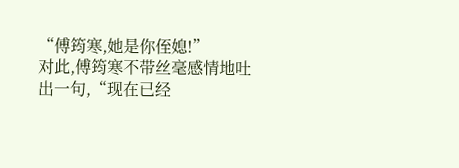“傅筠寒,她是你侄媳!”
对此,傅筠寒不带丝毫感情地吐出一句,“现在已经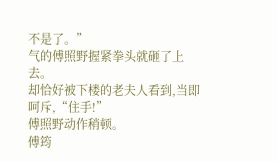不是了。”
气的傅照野握紧拳头就砸了上去。
却恰好被下楼的老夫人看到,当即呵斥,“住手!”
傅照野动作稍顿。
傅筠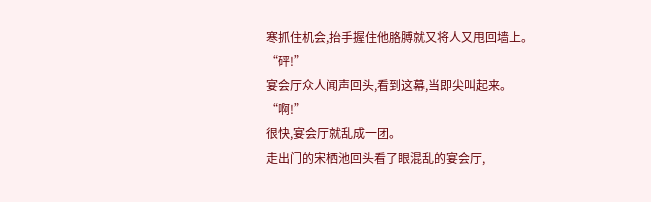寒抓住机会,抬手握住他胳膊就又将人又甩回墙上。
“砰!”
宴会厅众人闻声回头,看到这幕,当即尖叫起来。
“啊!”
很快,宴会厅就乱成一团。
走出门的宋栖池回头看了眼混乱的宴会厅,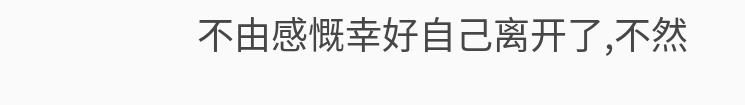不由感慨幸好自己离开了,不然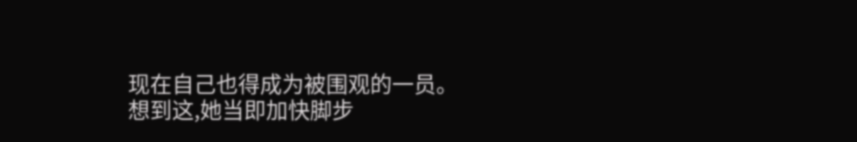现在自己也得成为被围观的一员。
想到这,她当即加快脚步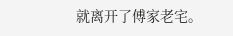就离开了傅家老宅。